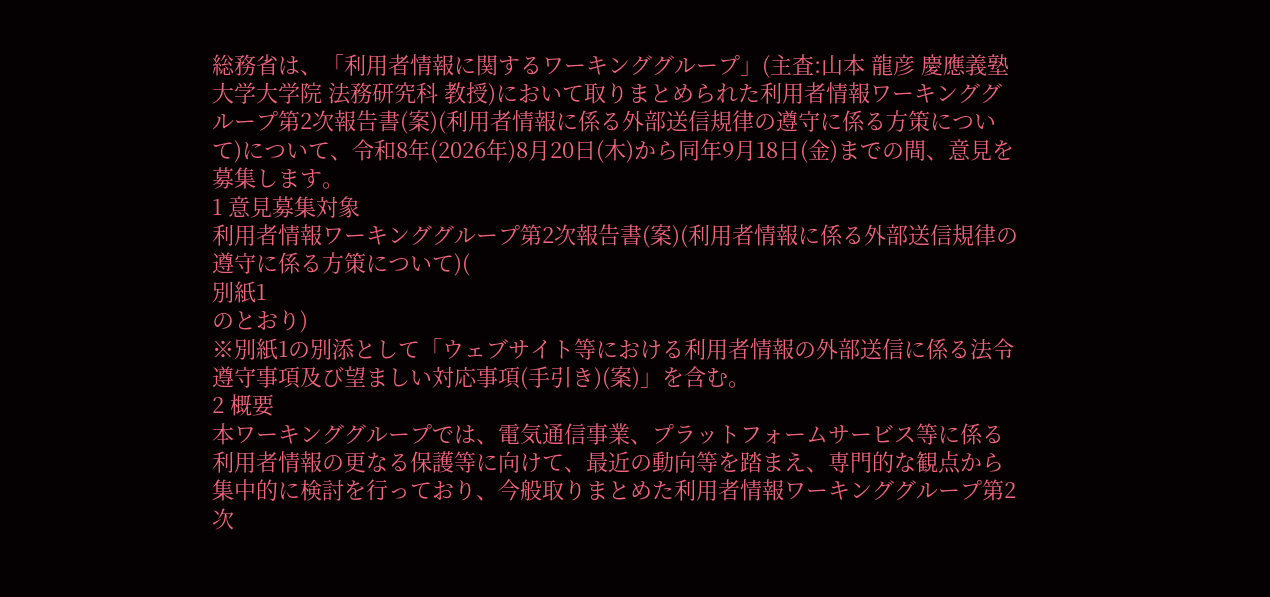総務省は、「利用者情報に関するワーキンググループ」(主査:山本 龍彦 慶應義塾大学大学院 法務研究科 教授)において取りまとめられた利用者情報ワーキンググループ第2次報告書(案)(利用者情報に係る外部送信規律の遵守に係る方策について)について、令和8年(2026年)8月20日(木)から同年9月18日(金)までの間、意見を募集します。
1 意見募集対象
利用者情報ワーキンググループ第2次報告書(案)(利用者情報に係る外部送信規律の遵守に係る方策について)(
別紙1
のとおり)
※別紙1の別添として「ウェブサイト等における利用者情報の外部送信に係る法令遵守事項及び望ましい対応事項(手引き)(案)」を含む。
2 概要
本ワーキンググループでは、電気通信事業、プラットフォームサービス等に係る利用者情報の更なる保護等に向けて、最近の動向等を踏まえ、専門的な観点から集中的に検討を行っており、今般取りまとめた利用者情報ワーキンググループ第2次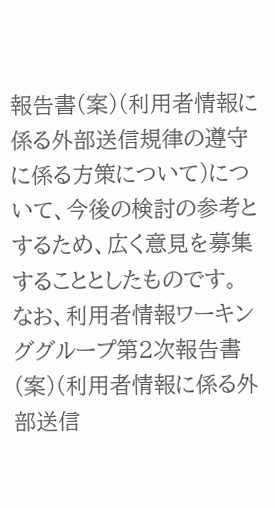報告書(案)(利用者情報に係る外部送信規律の遵守に係る方策について)について、今後の検討の参考とするため、広く意見を募集することとしたものです。
なお、利用者情報ワーキンググループ第2次報告書(案)(利用者情報に係る外部送信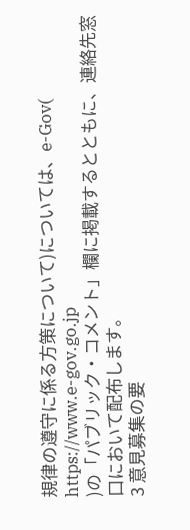規律の遵守に係る方策について)については、e-Gov(
https://www.e-gov.go.jp
)の「パブリック・コメント」欄に掲載するとともに、連絡先窓口において配布します。
3 意見募集の要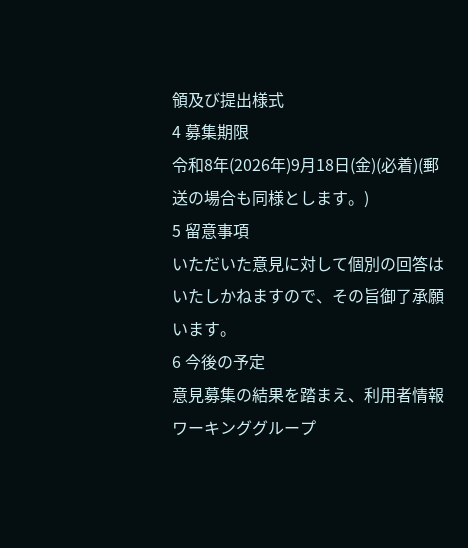領及び提出様式
4 募集期限
令和8年(2026年)9月18日(金)(必着)(郵送の場合も同様とします。)
5 留意事項
いただいた意見に対して個別の回答はいたしかねますので、その旨御了承願います。
6 今後の予定
意見募集の結果を踏まえ、利用者情報ワーキンググループ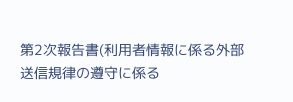第2次報告書(利用者情報に係る外部送信規律の遵守に係る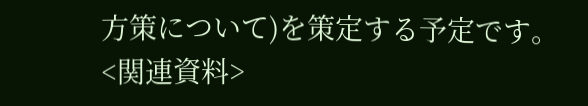方策について)を策定する予定です。
<関連資料>